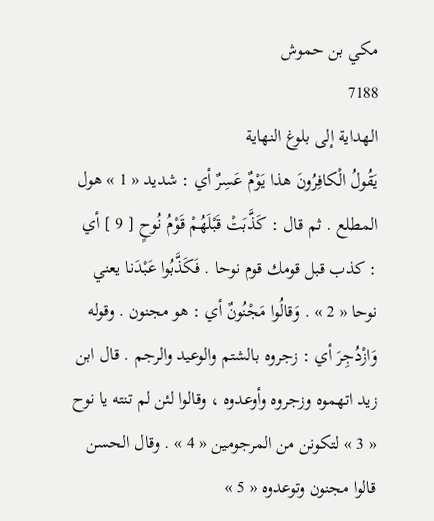مكي بن حموش
7188
الهداية إلى بلوغ النهاية
يَقُولُ الْكافِرُونَ هذا يَوْمٌ عَسِرٌ أي : شديد « 1 » هول المطلع . ثم قال : كَذَّبَتْ قَبْلَهُمْ قَوْمُ نُوحٍ [ 9 ] أي : كذب قبل قومك قوم نوحا . فَكَذَّبُوا عَبْدَنا يعني نوحا « 2 » . وَقالُوا مَجْنُونٌ أي : هو مجنون . وقوله وَازْدُجِرَ أي : زجروه بالشتم والوعيد والرجم . قال ابن زيد اتهموه وزجروه وأوعدوه ، وقالوا لئن لم تنته يا نوح « 3 » لتكونن من المرجومين « 4 » . وقال الحسن قالوا مجنون وتوعدوه « 5 »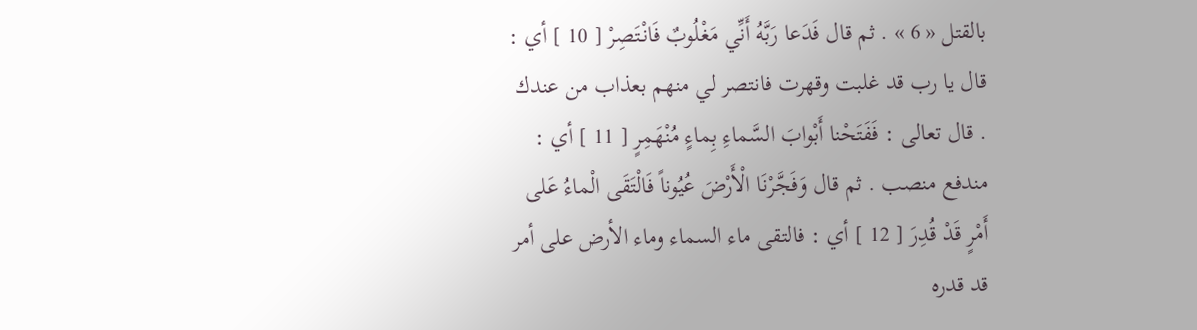بالقتل « 6 » . ثم قال فَدَعا رَبَّهُ أَنِّي مَغْلُوبٌ فَانْتَصِرْ [ 10 ] أي : قال يا رب قد غلبت وقهرت فانتصر لي منهم بعذاب من عندك . قال تعالى : فَفَتَحْنا أَبْوابَ السَّماءِ بِماءٍ مُنْهَمِرٍ [ 11 ] أي : مندفع منصب . ثم قال وَفَجَّرْنَا الْأَرْضَ عُيُوناً فَالْتَقَى الْماءُ عَلى أَمْرٍ قَدْ قُدِرَ [ 12 ] أي : فالتقى ماء السماء وماء الأرض على أمر قد قدره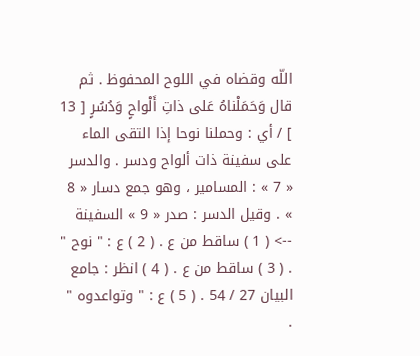اللّه وقضاه في اللوح المحفوظ . ثم قال وَحَمَلْناهُ عَلى ذاتِ أَلْواحٍ وَدُسُرٍ [ 13 ] / أي : وحملنا نوحا إذا التقى الماء على سفينة ذات ألواح ودسر . والدسر « 7 » : المسامير ، وهو جمع دسار « 8 » . وقيل الدسر : صدر « 9 » السفينة
--> ( 1 ) ساقط من ع . ( 2 ) ع : " نوح " . ( 3 ) ساقط من ع . ( 4 ) انظر : جامع البيان 27 / 54 . ( 5 ) ع : " وتواعدوه " .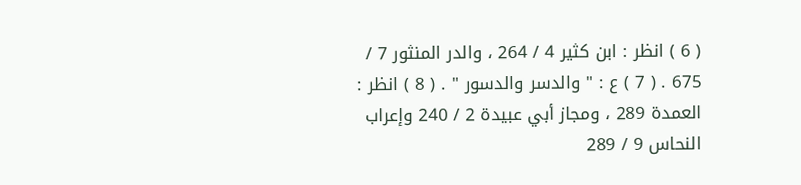( 6 ) انظر : ابن كثير 4 / 264 ، والدر المنثور 7 / 675 . ( 7 ) ع : " والدسر والدسور " . ( 8 ) انظر : العمدة 289 ، ومجاز أبي عبيدة 2 / 240 وإعراب النحاس 9 / 289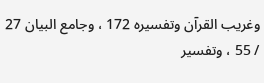وغريب القرآن وتفسيره 172 ، وجامع البيان 27 / 55 ، وتفسير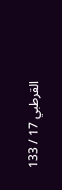القرطبي 17 / 133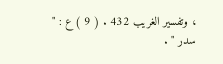، وتفسير الغريب 432 . ( 9 ) ع : " سدر " .